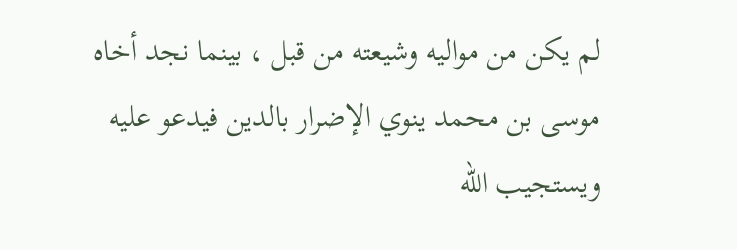لم يكن من مواليه وشيعته من قبل ، بينما نجد أخاه موسى بن محمد ينوي الإضرار بالدين فيدعو عليه ويستجيب الله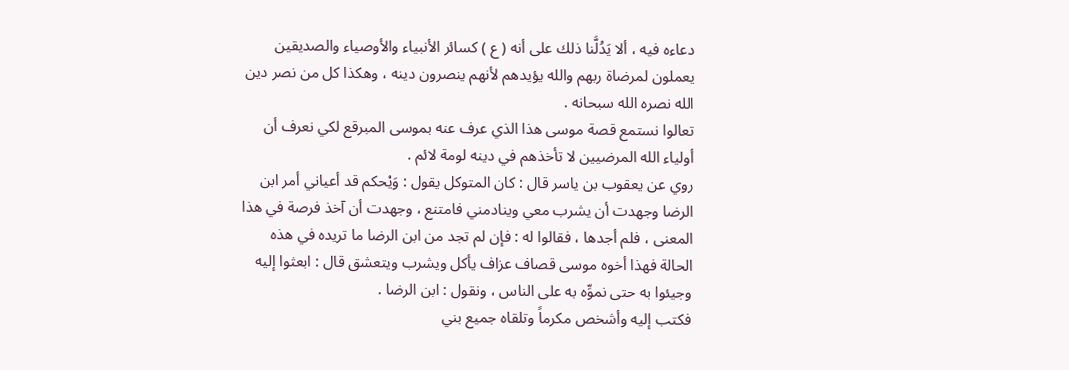دعاءه فيه ، ألا يَدُلَّنا ذلك على أنه ( ع ) كسائر الأنبياء والأوصياء والصديقين يعملون لمرضاة ربهم والله يؤيدهم لأنهم ينصرون دينه ، وهكذا كل من نصر دين الله نصره الله سبحانه .
تعالوا نستمع قصة موسى هذا الذي عرف عنه بموسى المبرقع لكي نعرف أن أولياء الله المرضيين لا تأخذهم في دينه لومة لائم .
روي عن يعقوب بن ياسر قال : كان المتوكل يقول : وَيْحكم قد أعياني أمر ابن الرضا وجهدت أن يشرب معي وينادمني فامتنع ، وجهدت أن آخذ فرصة في هذا المعنى ، فلم أجدها ، فقالوا له : فإن لم تجد من ابن الرضا ما تريده في هذه الحالة فهذا أخوه موسى قصاف عزاف يأكل ويشرب ويتعشق قال : ابعثوا إليه وجيئوا به حتى نموِّه به على الناس ، ونقول : ابن الرضا .
فكتب إليه وأشخص مكرماً وتلقاه جميع بني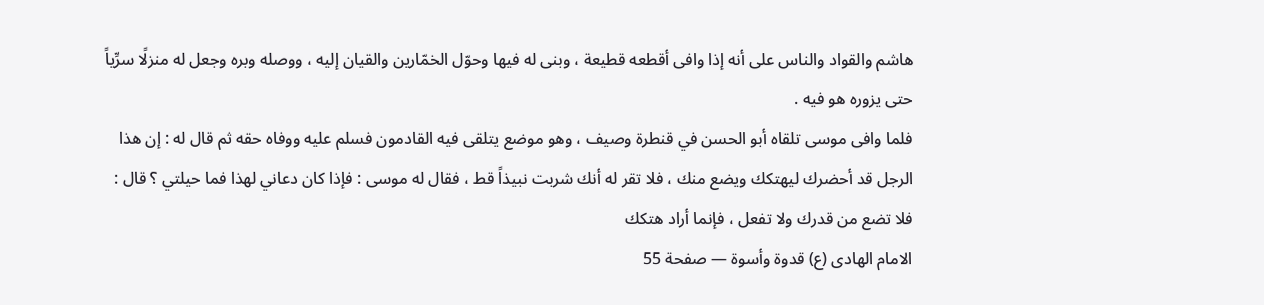هاشم والقواد والناس على أنه إذا وافى أقطعه قطيعة ، وبنى له فيها وحوّل الخمّارين والقيان إليه ، ووصله وبره وجعل له منزلًا سرِّياً حتى يزوره هو فيه .
فلما وافى موسى تلقاه أبو الحسن في قنطرة وصيف ، وهو موضع يتلقى فيه القادمون فسلم عليه ووفاه حقه ثم قال له : إن هذا الرجل قد أحضرك ليهتكك ويضع منك ، فلا تقر له أنك شربت نبيذاً قط ، فقال له موسى : فإذا كان دعاني لهذا فما حيلتي ؟ قال : فلا تضع من قدرك ولا تفعل ، فإنما أراد هتكك
الامام الهادى (ع) قدوة وأسوة — صفحة 55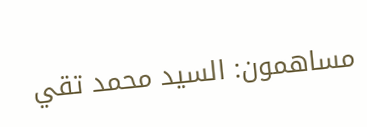مساهمون: السيد محمد تقي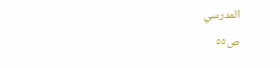المدرسي
ص٥٥